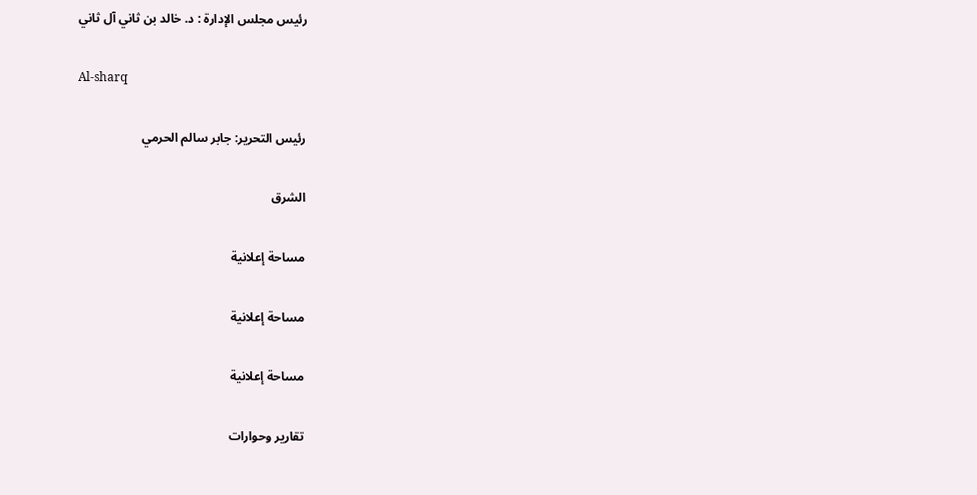رئيس مجلس الإدارة : د. خالد بن ثاني آل ثاني

Al-sharq

رئيس التحرير: جابر سالم الحرمي

الشرق

مساحة إعلانية

مساحة إعلانية

مساحة إعلانية

تقارير وحوارات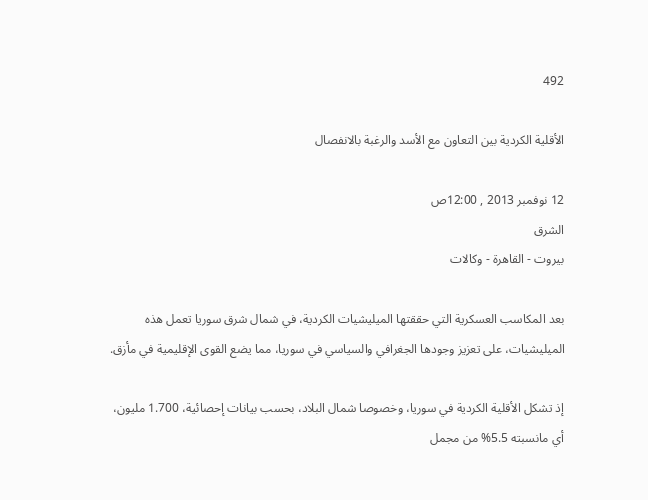492

الأقلية الكردية بين التعاون مع الأسد والرغبة بالانفصال

12 نوفمبر 2013 , 12:00ص
الشرق
بيروت - القاهرة - وكالات

بعد المكاسب العسكرية التي حققتها الميليشيات الكردية، في شمال شرق سوريا تعمل هذه الميليشيات، على تعزيز وجودها الجغرافي والسياسي في سوريا، مما يضع القوى الإقليمية في مأزق.

إذ تشكل الأقلية الكردية في سوريا، وخصوصا شمال البلاد، بحسب بيانات إحصائية، 1.700 مليون، أي مانسبته 5.5% من مجمل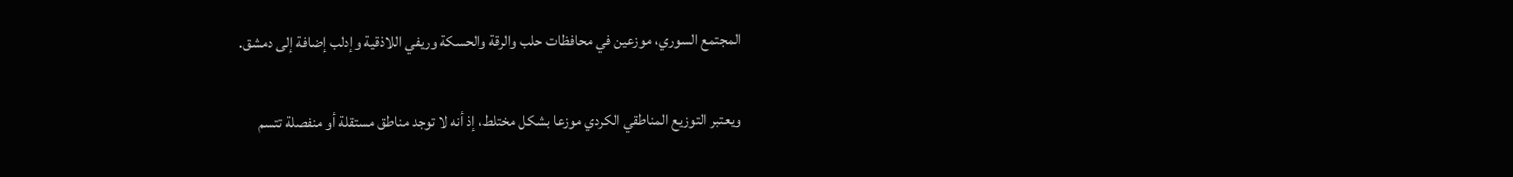المجتمع السوري، موزعين في محافظات حلب والرقة والحسكة وريفي اللاذقية وإدلب إضافة إلى دمشق.

ويعتبر التوزيع المناطقي الكردي موزعا بشكل مختلط، إذ أنه لا توجد مناطق مستقلة أو منفصلة تتسم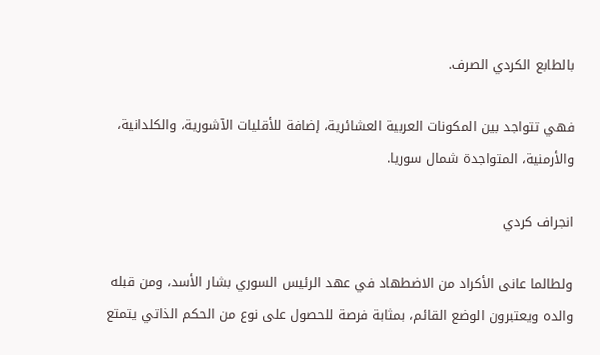بالطابع الكردي الصرف.

فهي تتواجد بين المكونات العربية العشائرية، إضافة للأقليات الآشورية، والكلدانية، والأرمنية، المتواجدة شمال سوريا.

انجراف كردي

ولطالما عانى الأكراد من الاضطهاد في عهد الرئيس السوري بشار الأسد، ومن قبله والده ويعتبرون الوضع القائم، بمثابة فرصة للحصول على نوع من الحكم الذاتي يتمتع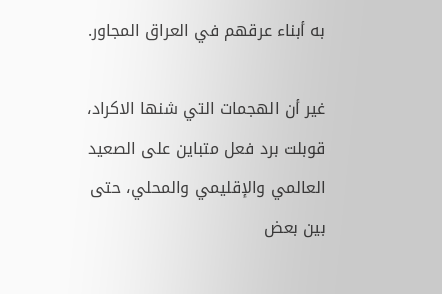به أبناء عرقهم في العراق المجاور.

غير أن الهجمات التي شنها الاكراد، قوبلت برد فعل متباين على الصعيد العالمي والإقليمي والمحلي، حتى بين بعض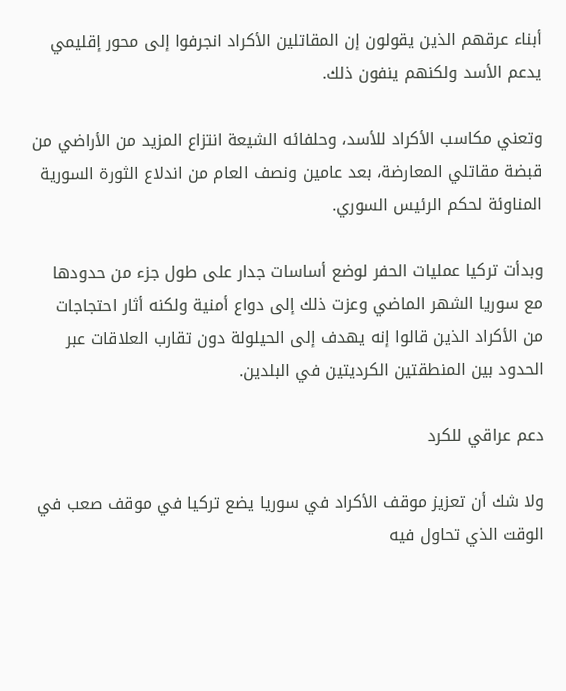أبناء عرقهم الذين يقولون إن المقاتلين الأكراد انجرفوا إلى محور إقليمي يدعم الأسد ولكنهم ينفون ذلك.

وتعني مكاسب الأكراد للأسد، وحلفائه الشيعة انتزاع المزيد من الأراضي من قبضة مقاتلي المعارضة، بعد عامين ونصف العام من اندلاع الثورة السورية المناوئة لحكم الرئيس السوري.

وبدأت تركيا عمليات الحفر لوضع أساسات جدار على طول جزء من حدودها مع سوريا الشهر الماضي وعزت ذلك إلى دواع أمنية ولكنه أثار احتجاجات من الأكراد الذين قالوا إنه يهدف إلى الحيلولة دون تقارب العلاقات عبر الحدود بين المنطقتين الكرديتين في البلدين.

دعم عراقي للكرد

ولا شك أن تعزيز موقف الأكراد في سوريا يضع تركيا في موقف صعب في الوقت الذي تحاول فيه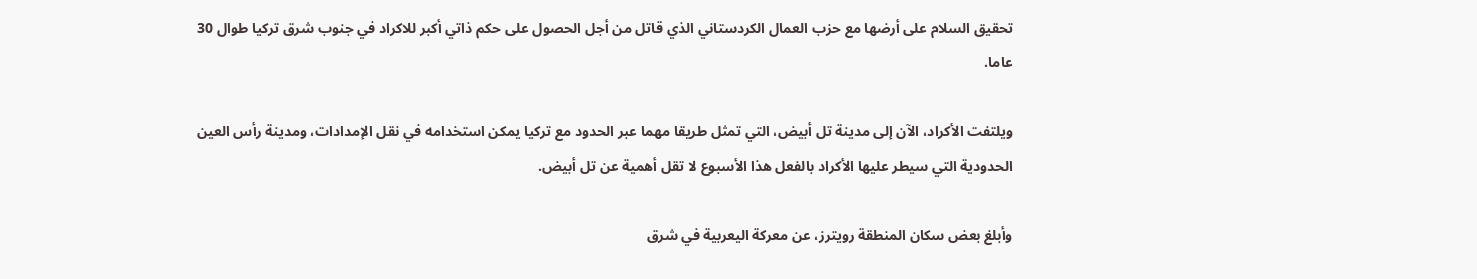تحقيق السلام على أرضها مع حزب العمال الكردستاني الذي قاتل من أجل الحصول على حكم ذاتي أكبر للاكراد في جنوب شرق تركيا طوال 30 عاما.

ويلتفت الأكراد، الآن إلى مدينة تل أبيض، التي تمثل طريقا مهما عبر الحدود مع تركيا يمكن استخدامه في نقل الإمدادات، ومدينة رأس العين الحدودية التي سيطر عليها الأكراد بالفعل هذا الأسبوع لا تقل أهمية عن تل أبيض.

وأبلغ بعض سكان المنطقة رويترز، عن معركة اليعربية في شرق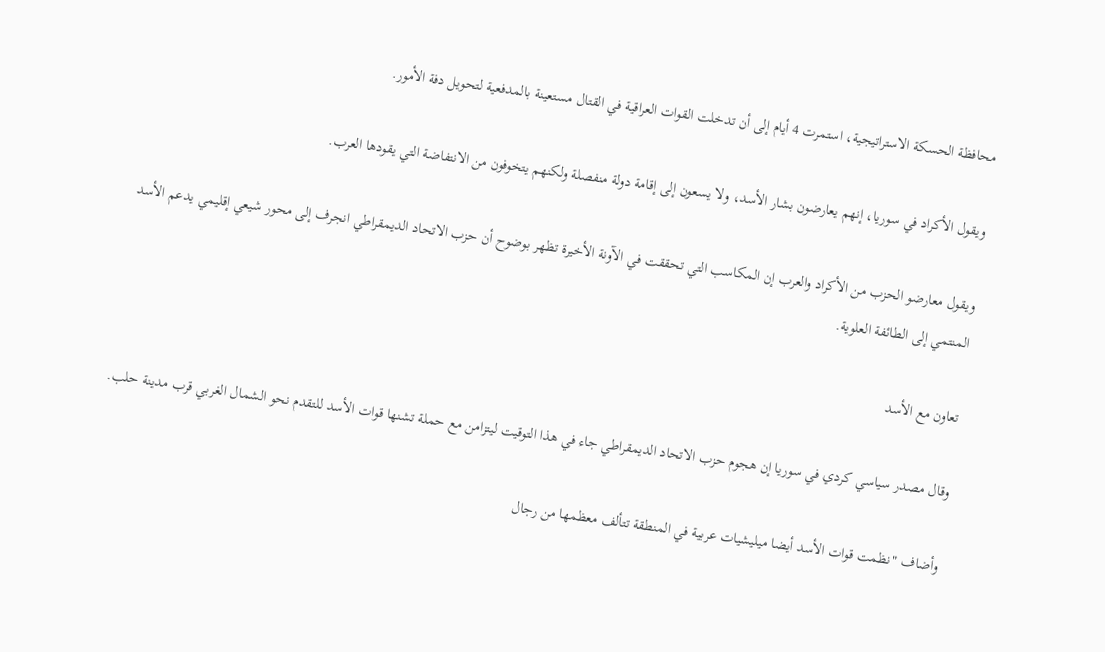محافظة الحسكة الاستراتيجية، استمرت 4 أيام إلى أن تدخلت القوات العراقية في القتال مستعينة بالمدفعية لتحويل دفة الأمور.

ويقول الأكراد في سوريا، إنهم يعارضون بشار الأسد، ولا يسعون إلى إقامة دولة منفصلة ولكنهم يتخوفون من الانتفاضة التي يقودها العرب.

ويقول معارضو الحزب من الأكراد والعرب إن المكاسب التي تحققت في الآونة الأخيرة تظهر بوضوح أن حزب الاتحاد الديمقراطي انجرف إلى محور شيعي إقليمي يدعم الأسد المنتمي إلى الطائفة العلوية.

تعاون مع الأسد

وقال مصدر سياسي كردي في سوريا إن هجوم حزب الاتحاد الديمقراطي جاء في هذا التوقيت ليتزامن مع حملة تشنها قوات الأسد للتقدم نحو الشمال الغربي قرب مدينة حلب.

وأضاف "نظمت قوات الأسد أيضا ميليشيات عربية في المنطقة تتألف معظمها من رجال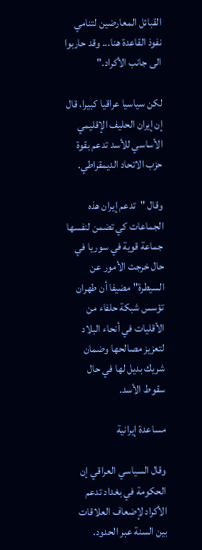القبائل المعارضين لتنامي نفوذ القاعدة هنا... وقد حاربوا الى جانب الأكراد."

لكن سياسيا عراقيا كبيرا، قال إن إيران الحليف الإقليمي الأساسي للأسد تدعم بقوة حزب الاتحاد الديمقراطي.

وقال "تدعم إيران هذه الجماعات كي تضمن لنفسها جماعة قوية في سوريا في حال خرجت الأمور عن السيطرة" مضيفا أن طهران تؤسس شبكة حلفاء من الأقليات في أنحاء البلاد لتعزيز مصالحها وضمان شريك بديل لها في حال سقوط الأسد.

مساعدة إيرانية

وقال السياسي العراقي إن الحكومة في بغداد تدعم الأكراد لإضعاف العلاقات بين السنة عبر الحدود.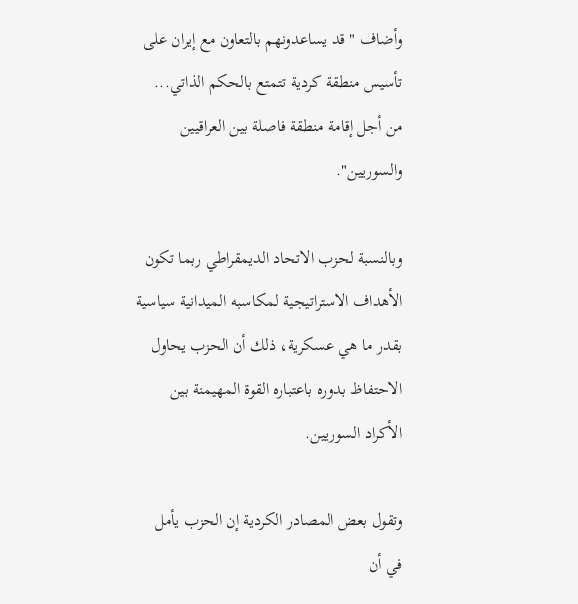وأضاف "قد يساعدونهم بالتعاون مع إيران على تأسيس منطقة كردية تتمتع بالحكم الذاتي... من أجل إقامة منطقة فاصلة بين العراقيين والسوريين".

وبالنسبة لحزب الاتحاد الديمقراطي ربما تكون الأهداف الاستراتيجية لمكاسبه الميدانية سياسية بقدر ما هي عسكرية، ذلك أن الحزب يحاول الاحتفاظ بدوره باعتباره القوة المهيمنة بين الأكراد السوريين.

وتقول بعض المصادر الكردية إن الحزب يأمل في أن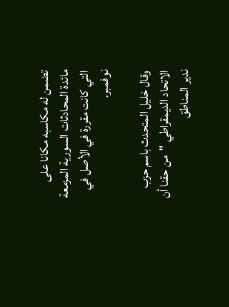تضمن له مكاسبه مكانا على مائدة المحادثات السورية المزمعة التي كانت مقررة في الأصل في نوفمبر.

وقال خليل المتحدث باسم حزب الاتحاد الديمقراطي "من حقنا أن ندير المناطق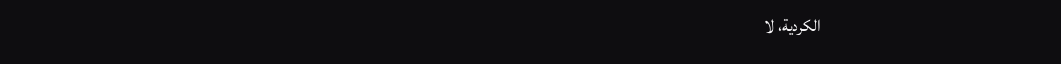الكردية، لا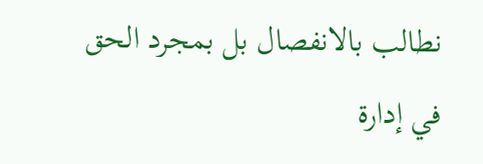نطالب بالانفصال بل بمجرد الحق في إدارة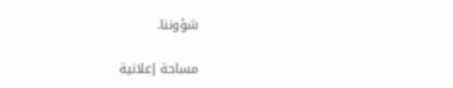شؤوننا.

مساحة إعلانية